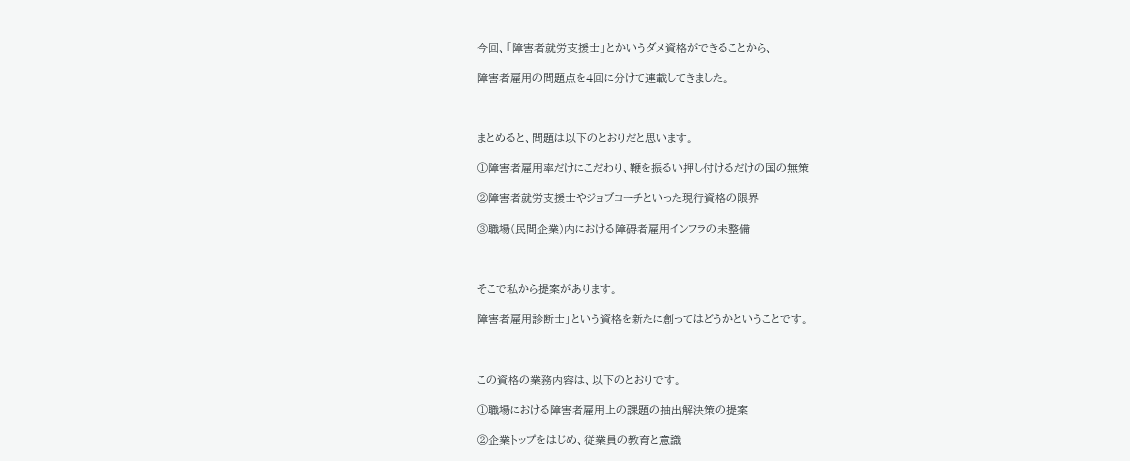今回、「障害者就労支援士」とかいうダメ資格ができることから、

障害者雇用の問題点を4回に分けて連載してきました。



まとめると、問題は以下のとおりだと思います。

①障害者雇用率だけにこだわり、鞭を振るい押し付けるだけの国の無策

②障害者就労支援士やジョブコーチといった現行資格の限界

③職場(民間企業)内における障碍者雇用インフラの未整備



そこで私から提案があります。

障害者雇用診断士」という資格を新たに創ってはどうかということです。



この資格の業務内容は、以下のとおりです。

①職場における障害者雇用上の課題の抽出解決策の提案

②企業トップをはじめ、従業員の教育と意識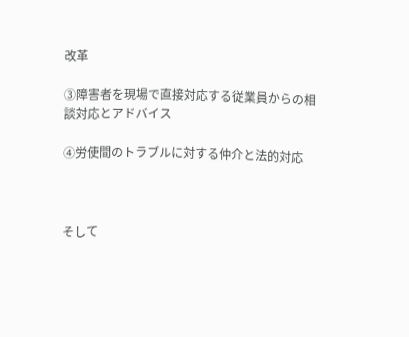改革

③障害者を現場で直接対応する従業員からの相談対応とアドバイス

④労使間のトラブルに対する仲介と法的対応



そして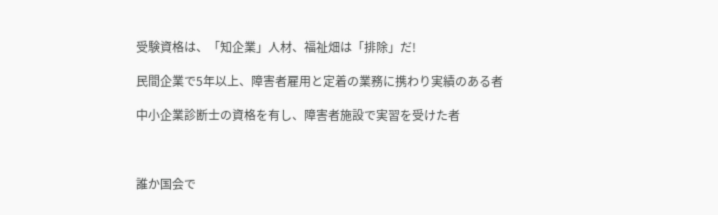受験資格は、「知企業」人材、福祉畑は「排除」だ!

民間企業で5年以上、障害者雇用と定着の業務に携わり実績のある者

中小企業診断士の資格を有し、障害者施設で実習を受けた者



誰か国会で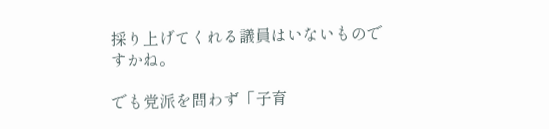採り上げてくれる議員はいないものですかね。

でも党派を問わず「子育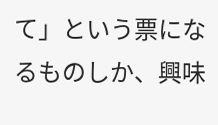て」という票になるものしか、興味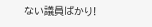ない議員ばかり!